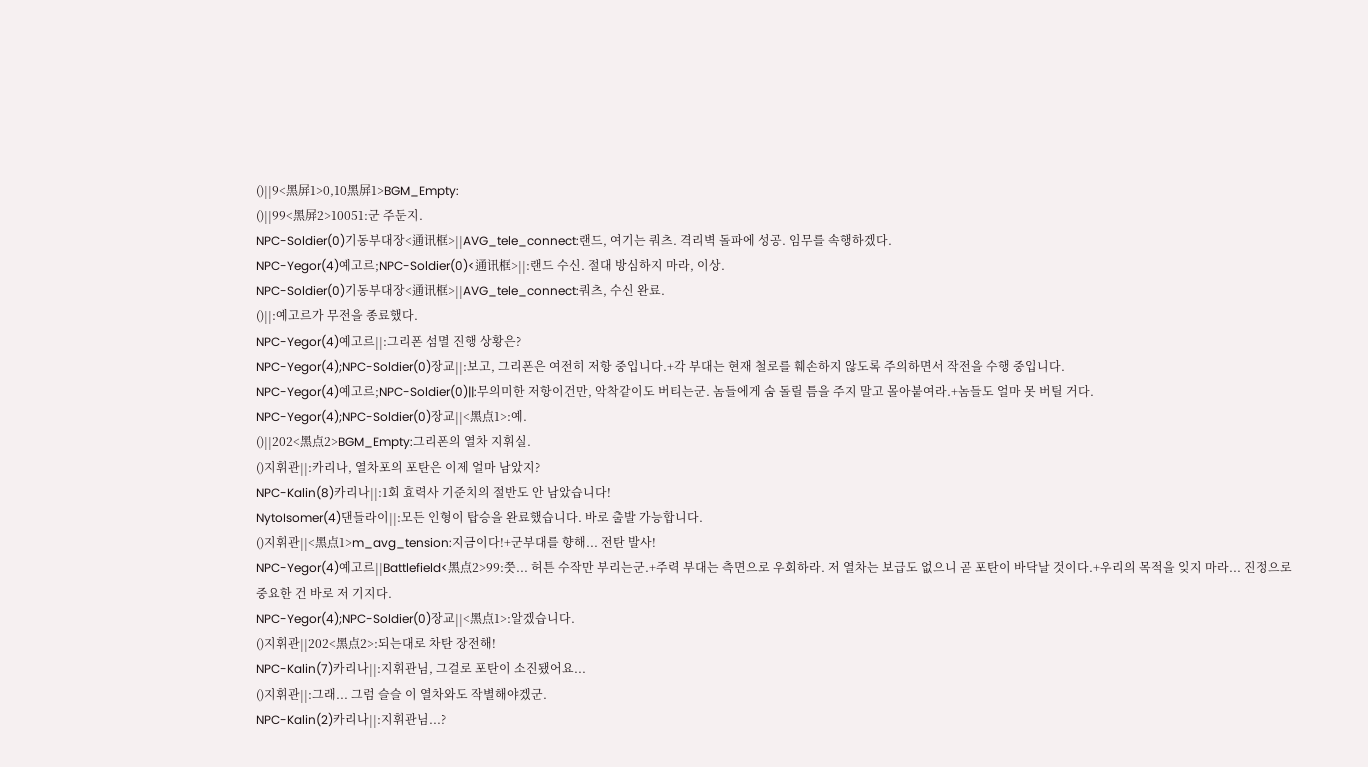()||9<黑屏1>0,10黑屏1>BGM_Empty:
()||99<黑屏2>10051:군 주둔지.
NPC-Soldier(0)기동부대장<通讯框>||AVG_tele_connect:랜드, 여기는 쿼츠. 격리벽 돌파에 성공. 임무를 속행하겠다.
NPC-Yegor(4)예고르;NPC-Soldier(0)<通讯框>||:랜드 수신. 절대 방심하지 마라, 이상.
NPC-Soldier(0)기동부대장<通讯框>||AVG_tele_connect:쿼츠, 수신 완료.
()||:예고르가 무전을 종료했다.
NPC-Yegor(4)예고르||:그리폰 섬멸 진행 상황은?
NPC-Yegor(4);NPC-Soldier(0)장교||:보고, 그리폰은 여전히 저항 중입니다.+각 부대는 현재 철로를 훼손하지 않도록 주의하면서 작전을 수행 중입니다.
NPC-Yegor(4)예고르;NPC-Soldier(0)||:무의미한 저항이건만, 악착같이도 버티는군. 놈들에게 숨 돌릴 틈을 주지 말고 몰아붙여라.+놈들도 얼마 못 버틸 거다.
NPC-Yegor(4);NPC-Soldier(0)장교||<黑点1>:예.
()||202<黑点2>BGM_Empty:그리폰의 열차 지휘실.
()지휘관||:카리나, 열차포의 포탄은 이제 얼마 남았지?
NPC-Kalin(8)카리나||:1회 효력사 기준치의 절반도 안 남았습니다!
NytoIsomer(4)댄들라이||:모든 인형이 탑승을 완료했습니다. 바로 출발 가능합니다.
()지휘관||<黑点1>m_avg_tension:지금이다!+군부대를 향해... 전탄 발사!
NPC-Yegor(4)예고르||Battlefield<黑点2>99:쯧... 허튼 수작만 부리는군.+주력 부대는 측면으로 우회하라. 저 열차는 보급도 없으니 곧 포탄이 바닥날 것이다.+우리의 목적을 잊지 마라... 진정으로 중요한 건 바로 저 기지다.
NPC-Yegor(4);NPC-Soldier(0)장교||<黑点1>:알겠습니다.
()지휘관||202<黑点2>:되는대로 차탄 장전해!
NPC-Kalin(7)카리나||:지휘관님, 그걸로 포탄이 소진됐어요...
()지휘관||:그래... 그럼 슬슬 이 열차와도 작별해야겠군.
NPC-Kalin(2)카리나||:지휘관님...?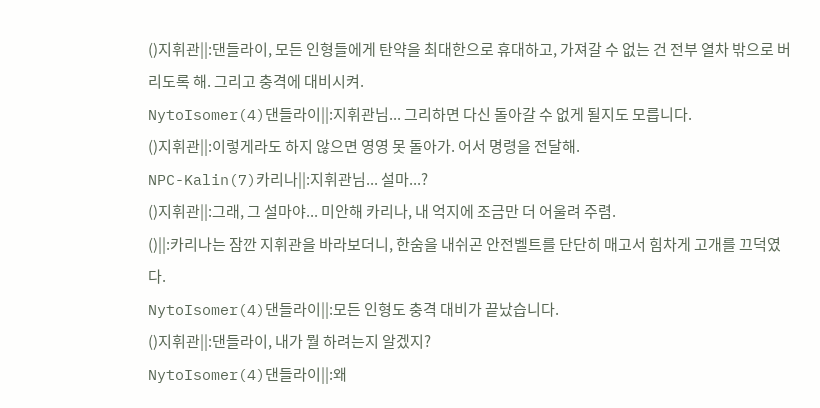()지휘관||:댄들라이, 모든 인형들에게 탄약을 최대한으로 휴대하고, 가져갈 수 없는 건 전부 열차 밖으로 버리도록 해. 그리고 충격에 대비시켜.
NytoIsomer(4)댄들라이||:지휘관님... 그리하면 다신 돌아갈 수 없게 될지도 모릅니다.
()지휘관||:이렇게라도 하지 않으면 영영 못 돌아가. 어서 명령을 전달해.
NPC-Kalin(7)카리나||:지휘관님... 설마...?
()지휘관||:그래, 그 설마야... 미안해 카리나, 내 억지에 조금만 더 어울려 주렴.
()||:카리나는 잠깐 지휘관을 바라보더니, 한숨을 내쉬곤 안전벨트를 단단히 매고서 힘차게 고개를 끄덕였다.
NytoIsomer(4)댄들라이||:모든 인형도 충격 대비가 끝났습니다.
()지휘관||:댄들라이, 내가 뭘 하려는지 알겠지?
NytoIsomer(4)댄들라이||:왜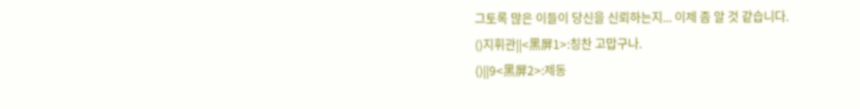그토록 많은 이들이 당신을 신뢰하는지... 이제 좀 알 것 같습니다.
()지휘관||<黑屏1>:칭찬 고맙구나.
()||9<黑屏2>:제동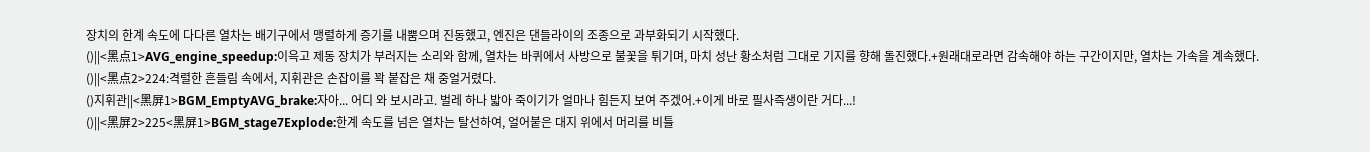장치의 한계 속도에 다다른 열차는 배기구에서 맹렬하게 증기를 내뿜으며 진동했고, 엔진은 댄들라이의 조종으로 과부화되기 시작했다.
()||<黑点1>AVG_engine_speedup:이윽고 제동 장치가 부러지는 소리와 함께, 열차는 바퀴에서 사방으로 불꽃을 튀기며, 마치 성난 황소처럼 그대로 기지를 향해 돌진했다.+원래대로라면 감속해야 하는 구간이지만, 열차는 가속을 계속했다.
()||<黑点2>224:격렬한 흔들림 속에서, 지휘관은 손잡이를 꽉 붙잡은 채 중얼거렸다.
()지휘관||<黑屏1>BGM_EmptyAVG_brake:자아... 어디 와 보시라고. 벌레 하나 밟아 죽이기가 얼마나 힘든지 보여 주겠어.+이게 바로 필사즉생이란 거다...!
()||<黑屏2>225<黑屏1>BGM_stage7Explode:한계 속도를 넘은 열차는 탈선하여, 얼어붙은 대지 위에서 머리를 비틀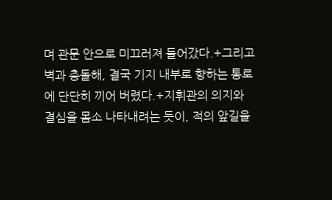며 관문 안으로 미끄러져 들어갔다.+그리고 벽과 충돌해, 결국 기지 내부로 향하는 통로에 단단히 끼어 버렸다.+지휘관의 의지와 결심을 몸소 나타내려는 듯이, 적의 앞길을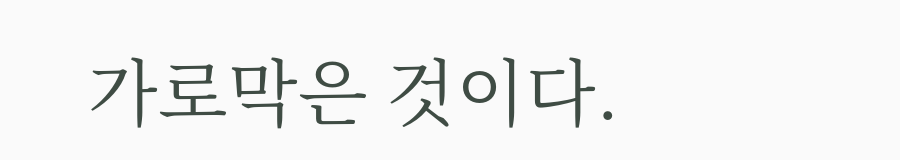가로막은 것이다.